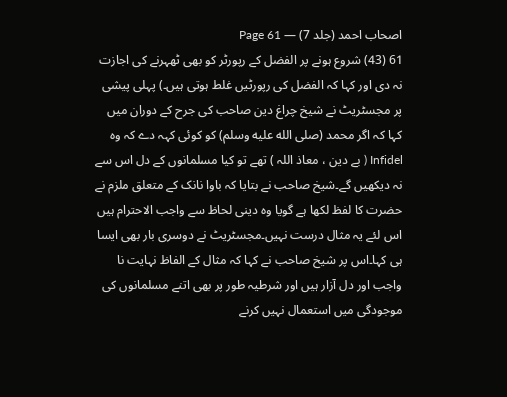اصحاب احمد (جلد 7) — Page 61
61 (43) شروع ہونے پر الفضل کے رپورٹر کو بھی ٹھہرنے کی اجازت نہ دی اور کہا کہ الفضل کی رپورٹیں غلط ہوتی ہیں۔) پہلی پیشی پر مجسٹریٹ نے شیخ چراغ دین صاحب کی جرح کے دوران میں کہا کہ اگر محمد (صلى الله عليه وسلم) کو کوئی کہہ دے کہ وہ Infidel ( بے دین ، معاذ اللہ ) تھے تو کیا مسلمانوں کے دل اس سے نہ دیکھیں گے۔شیخ صاحب نے بتایا کہ باوا نانک کے متعلق ملزم نے حضرت کا لفظ لکھا ہے گویا وہ دینی لحاظ سے واجب الاحترام ہیں اس لئے یہ مثال درست نہیں۔مجسٹریٹ نے دوسری بار بھی ایسا ہی کہا۔اس پر شیخ صاحب نے کہا کہ مثال کے الفاظ نہایت نا واجب اور دل آزار ہیں اور شرطیہ طور پر بھی اتنے مسلمانوں کی موجودگی میں استعمال نہیں کرنے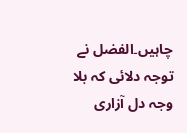چاہیں۔الفضل نے توجہ دلائی کہ بلا وجہ دل آزاری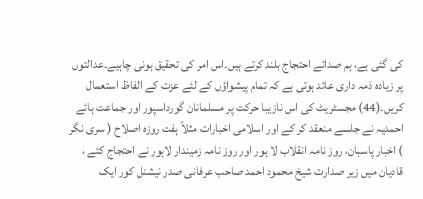کی گئی ہے، ہم صدائے احتجاج بلند کرتے ہیں۔اس امر کی تحقیق ہونی چاہیے۔عدالتوں پر زیادہ ذمہ داری عائد ہوتی ہے کہ تمام پیشواؤں کے لئے عزت کے الفاظ استعمال کریں۔(44) مجسٹریٹ کی اس نازیبا حرکت پر مسلمانان گورداسپور اور جماعت ہائے احمدیہ نے جلسے منعقد کر کے اور اسلامی اخبارات مثلاً ہفت روزہ اصلاح ( سری نگر ) اخبار پاسبان، روز نامہ انقلاب لا ہور اور روز نامہ زمیندار لاہور نے احتجاج کئے ، قادیان میں زیر صدارت شیخ محمود احمد صاحب عرفانی صدر نیشنل کور ایک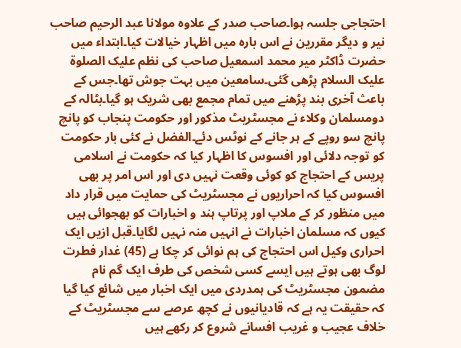احتجاجی جلسہ ہوا۔صاحب صدر کے علاوہ مولانا عبد الرحیم صاحب نیر و دیگر مقررین نے اس بارہ میں اظہار خیالات کیا۔ابتداء میں حضرت ڈاکٹر میر محمد اسمعیل صاحب کی نظم علیک الصلوۃ علیک السلام پڑھی گئی۔سامعین میں بہت جوش تھا۔جس کے باعث آخری بند پڑھنے میں تمام مجمع بھی شریک ہو گیا۔بٹالہ کے دومسلمان وکلاء نے مجسٹریٹ مذکور اور حکومت پنجاب کو پانچ پانچ سو روپے کے ہر جانے کے نوٹس دئے۔الفضل نے کئی بار حکومت کو توجہ دلائی اور افسوس کا اظہار کیا کہ حکومت نے اسلامی پریس کے احتجاج کو کوئی وقعت نہیں دی اور اس امر پر بھی افسوس کیا کہ احراریوں نے مجسٹریٹ کی حمایت میں قرار داد میں منظور کر کے ملاپ اور پرتاپ ہند و اخبارات کو بھجوائی ہیں کیوں کہ مسلمان اخبارات نے انہیں منہ نہیں لگایا۔قبل ازیں ایک احراری وکیل اس احتجاج کی ہم نوائی کر چکا ہے (45) غدار فطرت لوگ بھی ہوتے ہیں ایسے کسی شخص کی طرف ایک گم نام مضمون مجسٹریٹ کی ہمدردی میں ایک اخبار میں شائع کیا گیا کہ حقیقت یہ ہے کہ قادیانیوں نے کچھ عرصے سے مجسٹریٹ کے خلاف عجیب و غریب افسانے شروع کر رکھے ہیں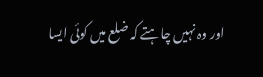اور وہ نہیں چاہتے کہ ضلع میں کوئی ایسا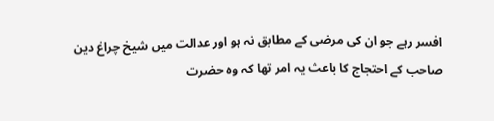افسر رہے جو ان کی مرضی کے مطابق نہ ہو اور عدالت میں شیخ چراغ دین صاحب کے احتجاج کا باعث یہ امر تھا کہ وہ حضرت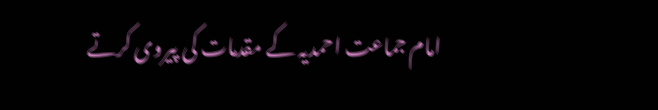امام جماعت احمدیہ کے مقدمات کی پیروی کرتے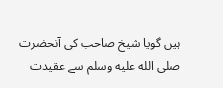ہیں گویا شیخ صاحب کی آنحضرت صلى الله عليه وسلم سے عقیدت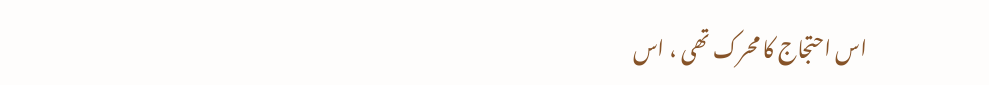اس احتجاج کا محرک تھی ، اس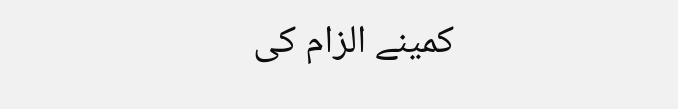کمینے الزام کی